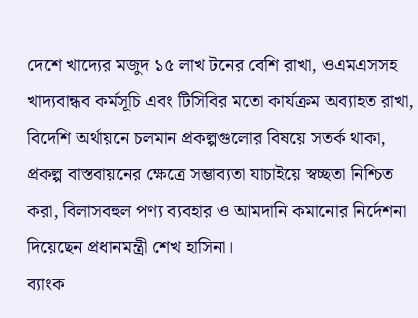দেশে খাদ্যের মজুদ ১৫ লাখ টনের বেশি রাখা, ওএমএসসহ খাদ্যবান্ধব কর্মসূচি এবং টিসিবির মতো কার্যক্রম অব্যাহত রাখা, বিদেশি অর্থায়নে চলমান প্রকল্পগুলোর বিষয়ে সতর্ক থাকা, প্রকল্প বাস্তবায়নের ক্ষেত্রে সম্ভাব্যতা যাচাইয়ে স্বচ্ছতা নিশ্চিত করা, বিলাসবহুল পণ্য ব্যবহার ও আমদানি কমানোর নির্দেশনা দিয়েছেন প্রধানমন্ত্রী শেখ হাসিনা।
ব্যাংক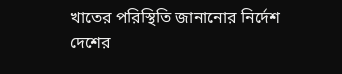খাতের পরিস্থিতি জানানোর নির্দেশ
দেশের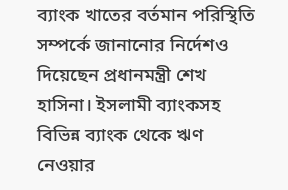ব্যাংক খাতের বর্তমান পরিস্থিতি সম্পর্কে জানানোর নির্দেশও দিয়েছেন প্রধানমন্ত্রী শেখ হাসিনা। ইসলামী ব্যাংকসহ বিভিন্ন ব্যাংক থেকে ঋণ নেওয়ার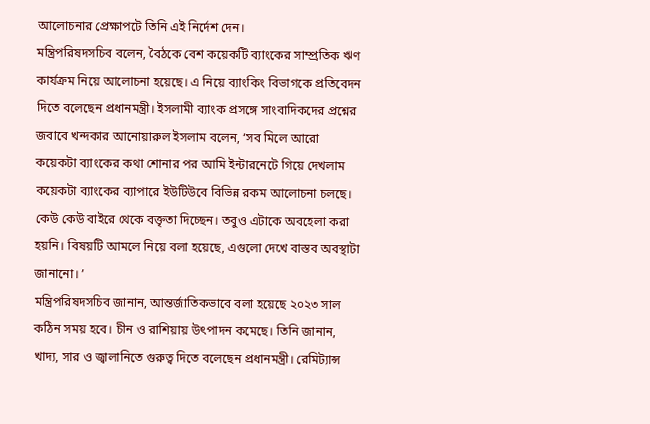আলোচনার প্রেক্ষাপটে তিনি এই নির্দেশ দেন।
মন্ত্রিপরিষদসচিব বলেন, বৈঠকে বেশ কয়েকটি ব্যাংকের সাম্প্রতিক ঋণ কার্যক্রম নিয়ে আলোচনা হয়েছে। এ নিয়ে ব্যাংকিং বিভাগকে প্রতিবেদন দিতে বলেছেন প্রধানমন্ত্রী। ইসলামী ব্যাংক প্রসঙ্গে সাংবাদিকদের প্রশ্নের জবাবে খন্দকার আনোয়ারুল ইসলাম বলেন, ‘সব মিলে আরো কয়েকটা ব্যাংকের কথা শোনার পর আমি ইন্টারনেটে গিয়ে দেখলাম কয়েকটা ব্যাংকের ব্যাপারে ইউটিউবে বিভিন্ন রকম আলোচনা চলছে। কেউ কেউ বাইরে থেকে বক্তৃতা দিচ্ছেন। তবুও এটাকে অবহেলা করা হয়নি। বিষয়টি আমলে নিয়ে বলা হয়েছে, এগুলো দেখে বাস্তব অবস্থাটা জানানো। ’
মন্ত্রিপরিষদসচিব জানান, আন্তর্জাতিকভাবে বলা হয়েছে ২০২৩ সাল কঠিন সময় হবে। চীন ও রাশিয়ায় উৎপাদন কমেছে। তিনি জানান, খাদ্য, সার ও জ্বালানিতে গুরুত্ব দিতে বলেছেন প্রধানমন্ত্রী। রেমিট্যান্স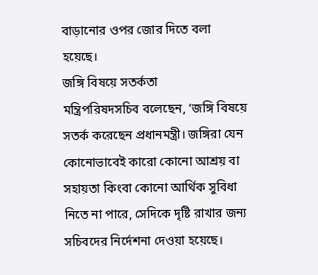বাড়ানোর ওপর জোর দিতে বলা হয়েছে।
জঙ্গি বিষয়ে সতর্কতা
মন্ত্রিপরিষদসচিব বলেছেন, ‘জঙ্গি বিষয়ে সতর্ক করেছেন প্রধানমন্ত্রী। জঙ্গিরা যেন কোনোভাবেই কারো কোনো আশ্রয় বা সহায়তা কিংবা কোনো আর্থিক সুবিধা নিতে না পারে, সেদিকে দৃষ্টি রাখার জন্য সচিবদের নির্দেশনা দেওয়া হয়েছে।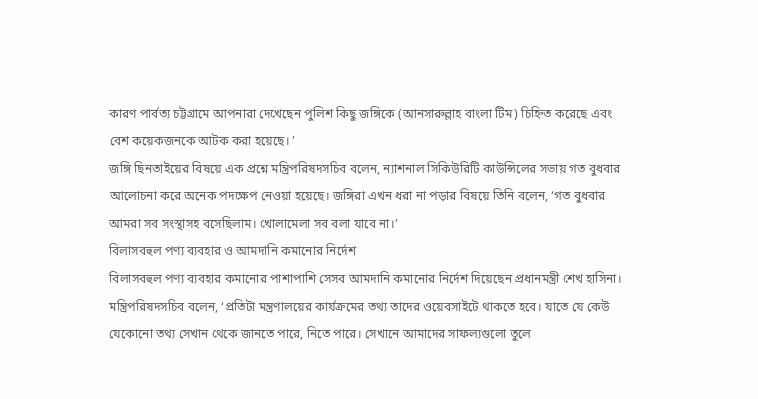কারণ পার্বত্য চট্টগ্রামে আপনারা দেখেছেন পুলিশ কিছু জঙ্গিকে (আনসারুল্লাহ বাংলা টিম) চিহ্নিত করেছে এবং বেশ কয়েকজনকে আটক করা হয়েছে। ’
জঙ্গি ছিনতাইয়ের বিষয়ে এক প্রশ্নে মন্ত্রিপরিষদসচিব বলেন, ন্যাশনাল সিকিউরিটি কাউন্সিলের সভায় গত বুধবার আলোচনা করে অনেক পদক্ষেপ নেওয়া হয়েছে। জঙ্গিরা এখন ধরা না পড়ার বিষয়ে তিনি বলেন, ‘গত বুধবার আমরা সব সংস্থাসহ বসেছিলাম। খোলামেলা সব বলা যাবে না।’
বিলাসবহুল পণ্য ব্যবহার ও আমদানি কমানোর নির্দেশ
বিলাসবহুল পণ্য ব্যবহার কমানোর পাশাপাশি সেসব আমদানি কমানোর নির্দেশ দিয়েছেন প্রধানমন্ত্রী শেখ হাসিনা। মন্ত্রিপরিষদসচিব বলেন, ‘প্রতিটা মন্ত্রণালয়ের কার্যক্রমের তথ্য তাদের ওয়েবসাইটে থাকতে হবে। যাতে যে কেউ যেকোনো তথ্য সেখান থেকে জানতে পারে, নিতে পারে। সেখানে আমাদের সাফল্যগুলো তুলে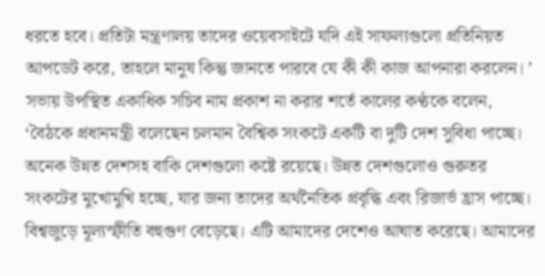ধরতে হবে। প্রতিটা মন্ত্রণালয় তাদের ওয়েবসাইটে যদি এই সাফল্যগুলো প্রতিনিয়ত আপডেট করে, তাহলে মানুষ কিন্তু জানতে পারবে যে কী কী কাজ আপনারা করলেন। ’
সভায় উপস্থিত একাধিক সচিব নাম প্রকাশ না করার শর্তে কালের কণ্ঠকে বলেন, ‘বৈঠকে প্রধানমন্ত্রী বলেছেন চলমান বৈশ্বিক সংকটে একটি বা দুটি দেশ সুবিধা পাচ্ছে। অনেক উন্নত দেশসহ বাকি দেশগুলো কষ্টে রয়েছে। উন্নত দেশগুলোও গুরুতর সংকটের মুখোমুখি হচ্ছে, যার জন্য তাদের অর্থনৈতিক প্রবৃদ্ধি এবং রিজার্ভ হ্রাস পাচ্ছে। বিশ্বজুড়ে মূল্যস্ফীতি বহুগুণ বেড়েছে। এটি আমাদের দেশেও আঘাত করেছে। আমাদের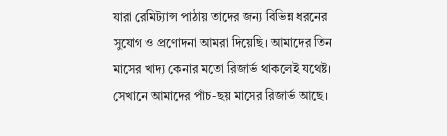যারা রেমিট্যান্স পাঠায় তাদের জন্য বিভিন্ন ধরনের সুযোগ ও প্রণোদনা আমরা দিয়েছি। আমাদের তিন মাসের খাদ্য কেনার মতো রিজার্ভ থাকলেই যথেষ্ট। সেখানে আমাদের পাঁচ-ছয় মাসের রিজার্ভ আছে।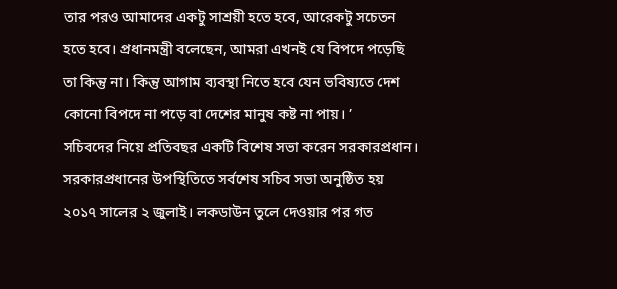তার পরও আমাদের একটু সাশ্রয়ী হতে হবে, আরেকটু সচেতন হতে হবে। প্রধানমন্ত্রী বলেছেন, আমরা এখনই যে বিপদে পড়েছি তা কিন্তু না। কিন্তু আগাম ব্যবস্থা নিতে হবে যেন ভবিষ্যতে দেশ কোনো বিপদে না পড়ে বা দেশের মানুষ কষ্ট না পায়। ’
সচিবদের নিয়ে প্রতিবছর একটি বিশেষ সভা করেন সরকারপ্রধান। সরকারপ্রধানের উপস্থিতিতে সর্বশেষ সচিব সভা অনুষ্ঠিত হয় ২০১৭ সালের ২ জুলাই। লকডাউন তুলে দেওয়ার পর গত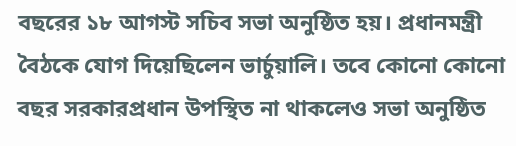বছরের ১৮ আগস্ট সচিব সভা অনুষ্ঠিত হয়। প্রধানমন্ত্রী বৈঠকে যোগ দিয়েছিলেন ভার্চুয়ালি। তবে কোনো কোনো বছর সরকারপ্রধান উপস্থিত না থাকলেও সভা অনুষ্ঠিত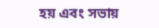হয় এবং সভায়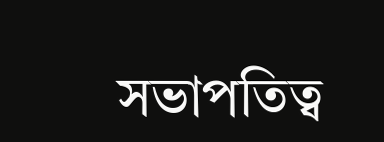সভাপতিত্ব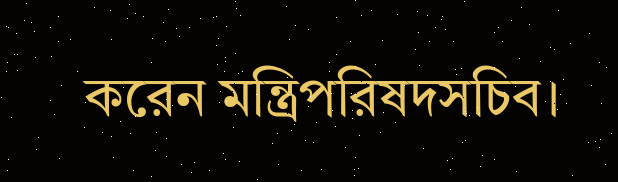করেন মন্ত্রিপরিষদসচিব।